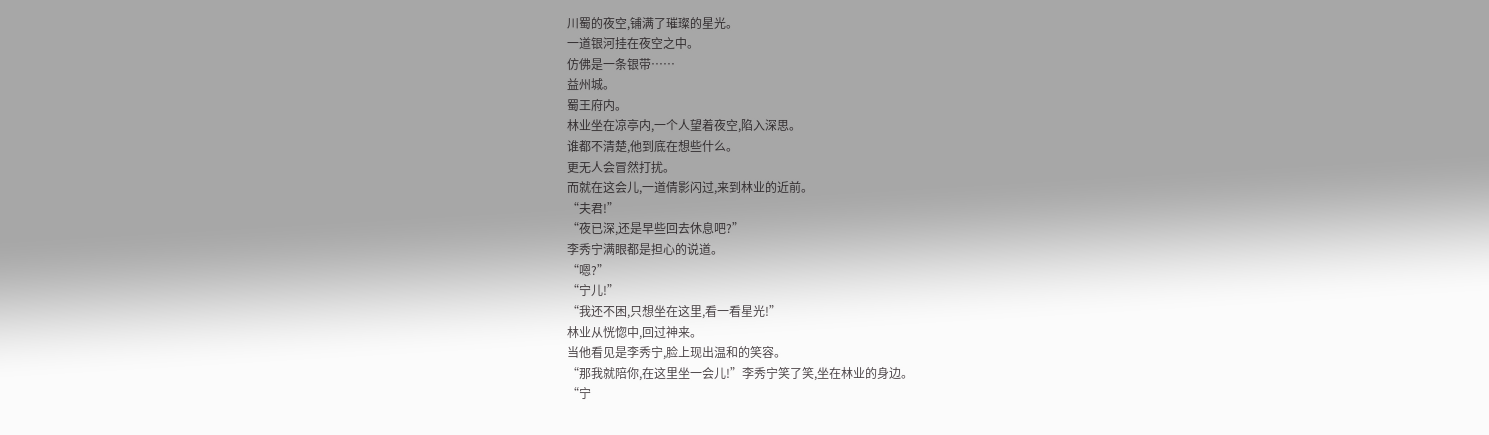川蜀的夜空,铺满了璀璨的星光。
一道银河挂在夜空之中。
仿佛是一条银带……
益州城。
蜀王府内。
林业坐在凉亭内,一个人望着夜空,陷入深思。
谁都不清楚,他到底在想些什么。
更无人会冒然打扰。
而就在这会儿,一道倩影闪过,来到林业的近前。
“夫君!”
“夜已深,还是早些回去休息吧?”
李秀宁满眼都是担心的说道。
“嗯?”
“宁儿!”
“我还不困,只想坐在这里,看一看星光!”
林业从恍惚中,回过神来。
当他看见是李秀宁,脸上现出温和的笑容。
“那我就陪你,在这里坐一会儿!”李秀宁笑了笑,坐在林业的身边。
“宁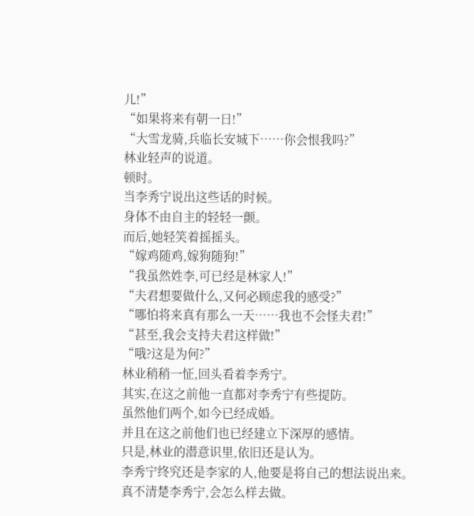儿!”
“如果将来有朝一日!”
“大雪龙骑,兵临长安城下……你会恨我吗?”
林业轻声的说道。
顿时。
当李秀宁说出这些话的时候。
身体不由自主的轻轻一颤。
而后,她轻笑着摇摇头。
“嫁鸡随鸡,嫁狗随狗!”
“我虽然姓李,可已经是林家人!”
“夫君想要做什么,又何必顾虑我的感受?”
“哪怕将来真有那么一天……我也不会怪夫君!”
“甚至,我会支持夫君这样做!”
“哦?这是为何?”
林业稍稍一怔,回头看着李秀宁。
其实,在这之前他一直都对李秀宁有些提防。
虽然他们两个,如今已经成婚。
并且在这之前他们也已经建立下深厚的感情。
只是,林业的潜意识里,依旧还是认为。
李秀宁终究还是李家的人,他要是将自己的想法说出来。
真不清楚李秀宁,会怎么样去做。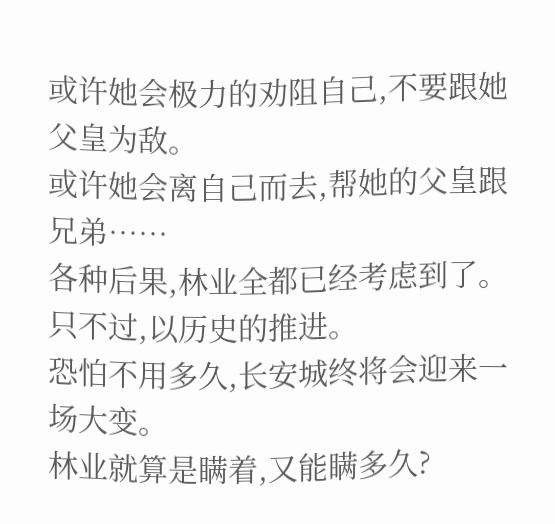或许她会极力的劝阻自己,不要跟她父皇为敌。
或许她会离自己而去,帮她的父皇跟兄弟……
各种后果,林业全都已经考虑到了。
只不过,以历史的推进。
恐怕不用多久,长安城终将会迎来一场大变。
林业就算是瞒着,又能瞒多久?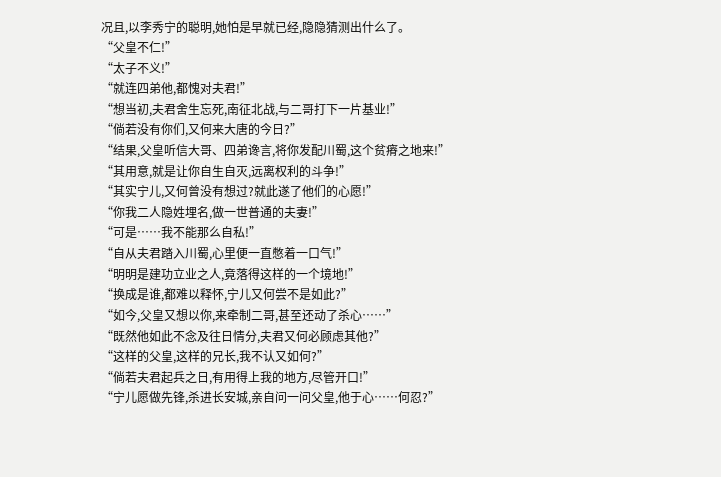况且,以李秀宁的聪明,她怕是早就已经,隐隐猜测出什么了。
“父皇不仁!”
“太子不义!”
“就连四弟他,都愧对夫君!”
“想当初,夫君舍生忘死,南征北战,与二哥打下一片基业!”
“倘若没有你们,又何来大唐的今日?”
“结果,父皇听信大哥、四弟谗言,将你发配川蜀,这个贫瘠之地来!”
“其用意,就是让你自生自灭,远离权利的斗争!”
“其实宁儿,又何曾没有想过?就此遂了他们的心愿!”
“你我二人隐姓埋名,做一世普通的夫妻!”
“可是……我不能那么自私!”
“自从夫君踏入川蜀,心里便一直憋着一口气!”
“明明是建功立业之人,竟落得这样的一个境地!”
“换成是谁,都难以释怀,宁儿又何尝不是如此?”
“如今,父皇又想以你,来牵制二哥,甚至还动了杀心……”
“既然他如此不念及往日情分,夫君又何必顾虑其他?”
“这样的父皇,这样的兄长,我不认又如何?”
“倘若夫君起兵之日,有用得上我的地方,尽管开口!”
“宁儿愿做先锋,杀进长安城,亲自问一问父皇,他于心……何忍?”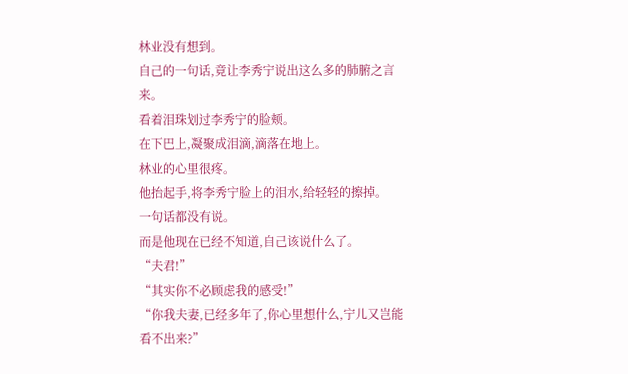林业没有想到。
自己的一句话,竟让李秀宁说出这么多的肺腑之言来。
看着泪珠划过李秀宁的脸颊。
在下巴上,凝聚成泪滴,滴落在地上。
林业的心里很疼。
他抬起手,将李秀宁脸上的泪水,给轻轻的擦掉。
一句话都没有说。
而是他现在已经不知道,自己该说什么了。
“夫君!”
“其实你不必顾虑我的感受!”
“你我夫妻,已经多年了,你心里想什么,宁儿又岂能看不出来?”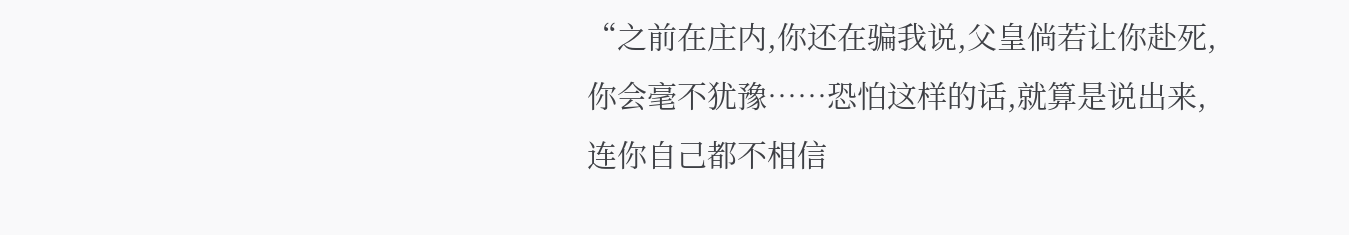“之前在庄内,你还在骗我说,父皇倘若让你赴死,你会毫不犹豫……恐怕这样的话,就算是说出来,连你自己都不相信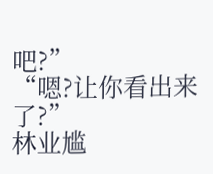吧?”
“嗯?让你看出来了?”
林业尴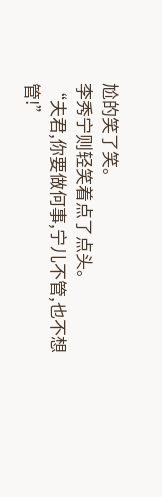尬的笑了笑。
李秀宁则轻笑着点了点头。
“夫君,你要做何事,宁儿不管,也不想管!”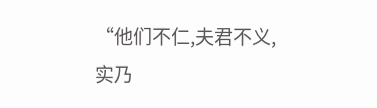“他们不仁,夫君不义,实乃